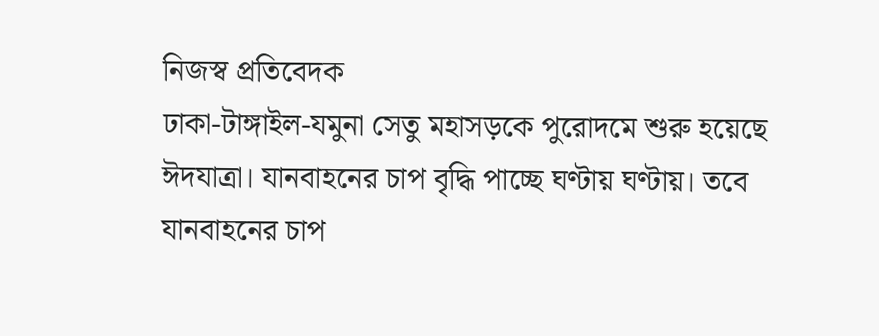নিজস্ব প্রতিবেদক
ঢাকা-টাঙ্গাইল-যমুনা সেতু মহাসড়কে পুরোদমে শুরু হয়েছে ঈদযাত্রা। যানবাহনের চাপ বৃদ্ধি পাচ্ছে ঘণ্টায় ঘণ্টায়। তবে যানবাহনের চাপ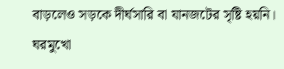বাড়লেও সড়কে দীর্ঘসারি বা যানজটের সৃষ্টি হয়নি।
ঘরমুখো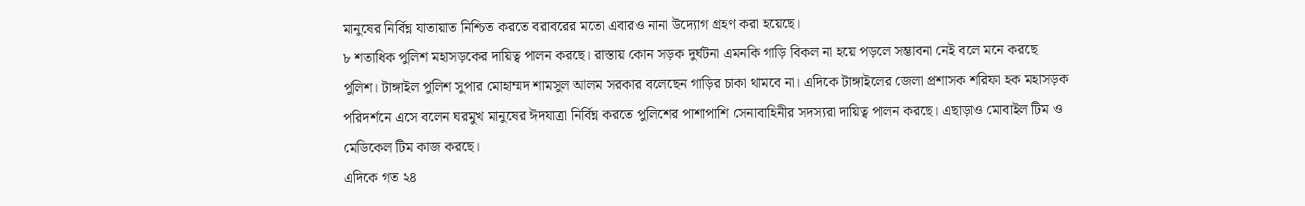মানুষের নির্বিঘ্ন যাতায়াত নিশ্চিত করতে বরাবরের মতো এবারও নানা উদ্যোগ গ্রহণ করা হয়েছে।
৮ শতাধিক পুলিশ মহাসড়কের দায়িত্ব পালন করছে। রাস্তায় কোন সড়ক দুর্ঘটনা এমনকি গাড়ি বিকল না হয়ে পড়লে সম্ভাবনা নেই বলে মনে করছে পুলিশ। টাঙ্গাইল পুলিশ সুপার মোহাম্মদ শামসুল আলম সরকার বলেছেন গাড়ির চাকা থামবে না। এদিকে টাঙ্গাইলের জেলা প্রশাসক শরিফা হক মহাসড়ক পরিদর্শনে এসে বলেন ঘরমুখ মানুষের ঈদযাত্রা নির্বিঘ্ন করতে পুলিশের পাশাপাশি সেনাবাহিনীর সদস্যরা দায়িত্ব পালন করছে। এছাড়াও মোবাইল টিম ও মেডিকেল টিম কাজ করছে।
এদিকে গত ২৪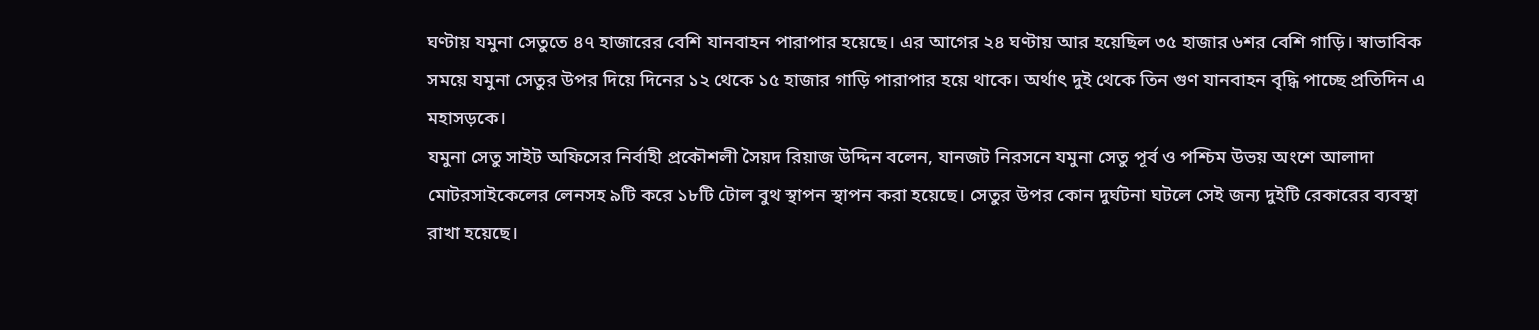ঘণ্টায় যমুনা সেতুতে ৪৭ হাজারের বেশি যানবাহন পারাপার হয়েছে। এর আগের ২৪ ঘণ্টায় আর হয়েছিল ৩৫ হাজার ৬শর বেশি গাড়ি। স্বাভাবিক সময়ে যমুনা সেতুর উপর দিয়ে দিনের ১২ থেকে ১৫ হাজার গাড়ি পারাপার হয়ে থাকে। অর্থাৎ দুই থেকে তিন গুণ যানবাহন বৃদ্ধি পাচ্ছে প্রতিদিন এ মহাসড়কে।
যমুনা সেতু সাইট অফিসের নির্বাহী প্রকৌশলী সৈয়দ রিয়াজ উদ্দিন বলেন, যানজট নিরসনে যমুনা সেতু পূর্ব ও পশ্চিম উভয় অংশে আলাদা মোটরসাইকেলের লেনসহ ৯টি করে ১৮টি টোল বুথ স্থাপন স্থাপন করা হয়েছে। সেতুর উপর কোন দুর্ঘটনা ঘটলে সেই জন্য দুইটি রেকারের ব্যবস্থা রাখা হয়েছে।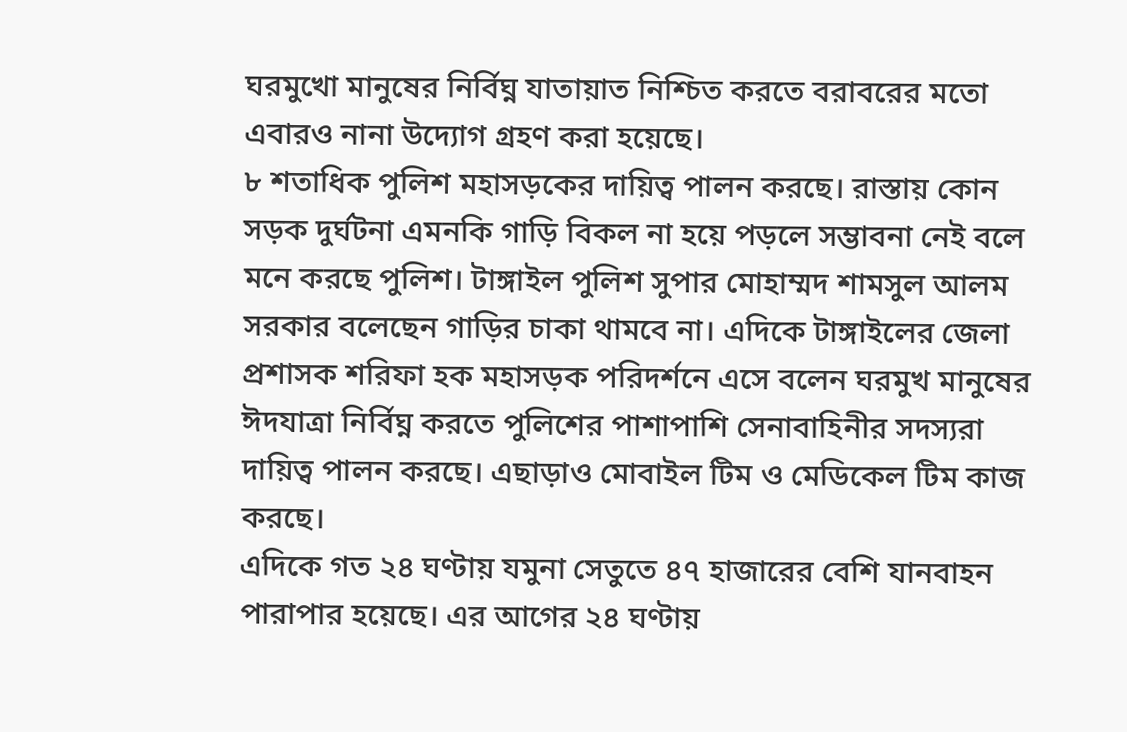ঘরমুখো মানুষের নির্বিঘ্ন যাতায়াত নিশ্চিত করতে বরাবরের মতো এবারও নানা উদ্যোগ গ্রহণ করা হয়েছে।
৮ শতাধিক পুলিশ মহাসড়কের দায়িত্ব পালন করছে। রাস্তায় কোন সড়ক দুর্ঘটনা এমনকি গাড়ি বিকল না হয়ে পড়লে সম্ভাবনা নেই বলে মনে করছে পুলিশ। টাঙ্গাইল পুলিশ সুপার মোহাম্মদ শামসুল আলম সরকার বলেছেন গাড়ির চাকা থামবে না। এদিকে টাঙ্গাইলের জেলা প্রশাসক শরিফা হক মহাসড়ক পরিদর্শনে এসে বলেন ঘরমুখ মানুষের ঈদযাত্রা নির্বিঘ্ন করতে পুলিশের পাশাপাশি সেনাবাহিনীর সদস্যরা দায়িত্ব পালন করছে। এছাড়াও মোবাইল টিম ও মেডিকেল টিম কাজ করছে।
এদিকে গত ২৪ ঘণ্টায় যমুনা সেতুতে ৪৭ হাজারের বেশি যানবাহন পারাপার হয়েছে। এর আগের ২৪ ঘণ্টায়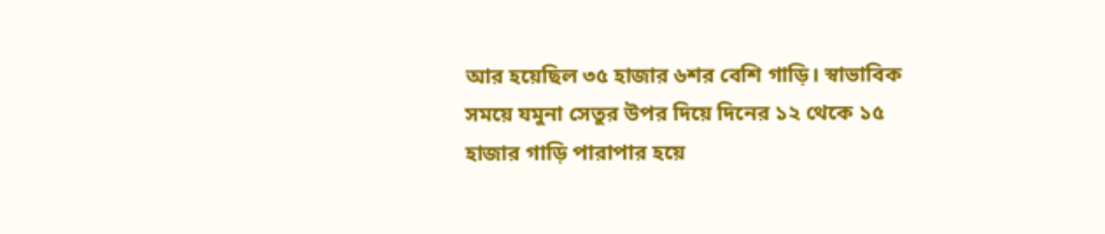আর হয়েছিল ৩৫ হাজার ৬শর বেশি গাড়ি। স্বাভাবিক সময়ে যমুনা সেতুর উপর দিয়ে দিনের ১২ থেকে ১৫ হাজার গাড়ি পারাপার হয়ে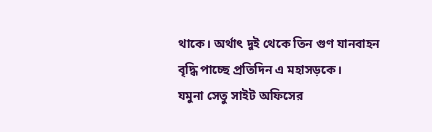থাকে। অর্থাৎ দুই থেকে তিন গুণ যানবাহন বৃদ্ধি পাচ্ছে প্রতিদিন এ মহাসড়কে।
যমুনা সেতু সাইট অফিসের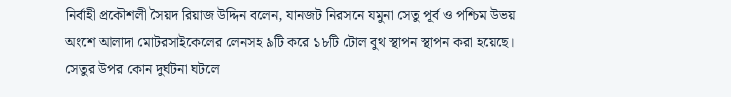নির্বাহী প্রকৌশলী সৈয়দ রিয়াজ উদ্দিন বলেন, যানজট নিরসনে যমুনা সেতু পূর্ব ও পশ্চিম উভয় অংশে আলাদা মোটরসাইকেলের লেনসহ ৯টি করে ১৮টি টোল বুথ স্থাপন স্থাপন করা হয়েছে। সেতুর উপর কোন দুর্ঘটনা ঘটলে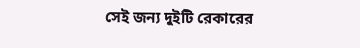সেই জন্য দুইটি রেকারের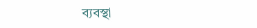ব্যবস্থা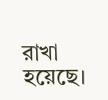রাখা হয়েছে।